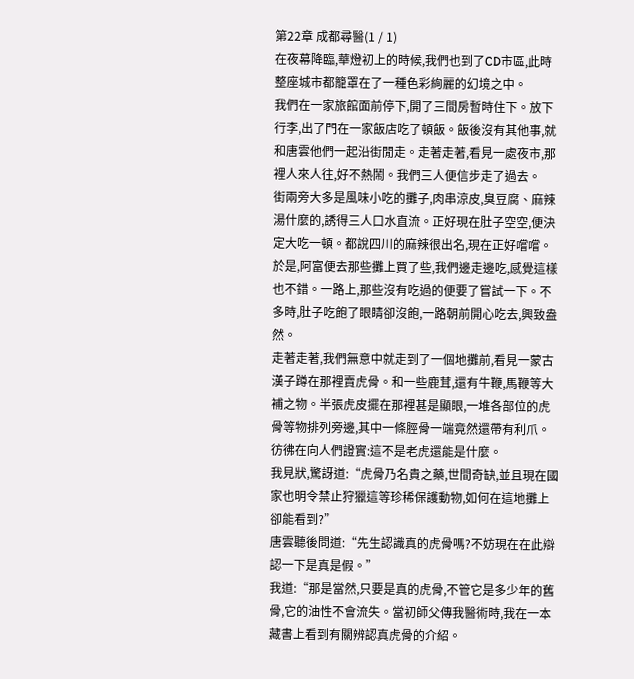第22章 成都尋醫(1 / 1)
在夜幕降臨,華燈初上的時候,我們也到了CD市區,此時整座城市都籠罩在了一種色彩絢麗的幻境之中。
我們在一家旅館面前停下,開了三間房暫時住下。放下行李,出了門在一家飯店吃了頓飯。飯後沒有其他事,就和唐雲他們一起沿街閒走。走著走著,看見一處夜市,那裡人來人往,好不熱鬧。我們三人便信步走了過去。
街兩旁大多是風味小吃的攤子,肉串涼皮,臭豆腐、麻辣湯什麼的,誘得三人口水直流。正好現在肚子空空,便決定大吃一頓。都說四川的麻辣很出名,現在正好嚐嚐。
於是,阿富便去那些攤上買了些,我們邊走邊吃,感覺這樣也不錯。一路上,那些沒有吃過的便要了嘗試一下。不多時,肚子吃飽了眼睛卻沒飽,一路朝前開心吃去,興致盎然。
走著走著,我們無意中就走到了一個地攤前,看見一蒙古漢子蹲在那裡賣虎骨。和一些鹿茸,還有牛鞭,馬鞭等大補之物。半張虎皮擺在那裡甚是顯眼,一堆各部位的虎骨等物排列旁邊,其中一條脛骨一端竟然還帶有利爪。彷彿在向人們證實:這不是老虎還能是什麼。
我見狀,驚訝道:“虎骨乃名貴之藥,世間奇缺,並且現在國家也明令禁止狩獵這等珍稀保護動物,如何在這地攤上卻能看到?”
唐雲聽後問道:“先生認識真的虎骨嗎?不妨現在在此辯認一下是真是假。”
我道:“那是當然,只要是真的虎骨,不管它是多少年的舊骨,它的油性不會流失。當初師父傳我醫術時,我在一本藏書上看到有關辨認真虎骨的介紹。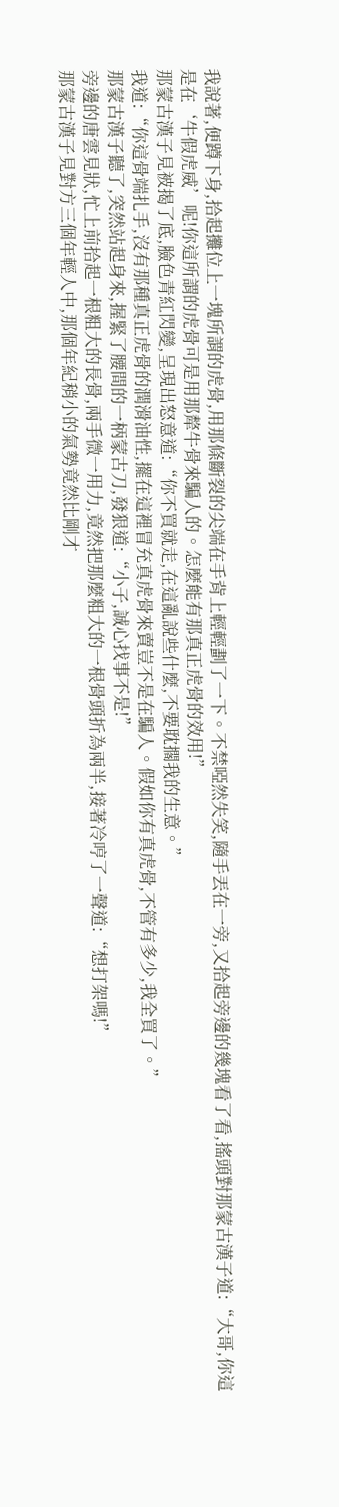我說著,便蹲下身,拾起攤位上一塊所謂的虎骨,用那條斷裂的尖端在手背上輕輕劃了一下。不禁啞然失笑,隨手丟在一旁,又拾起旁邊的幾塊看了看,搖頭對那蒙古漢子道:“大哥,你這是在‘牛假虎威’呢!你這所謂的虎骨可是用那犛牛骨來騙人的。怎麼能有那真正虎骨的效用!”
那蒙古漢子見被揭了底,臉色青紅閃變,呈現出怒意道:“你不買就走,在這亂說些什麼,不要耽擱我的生意。”
我道:“你這骨端扎手,沒有那種真正虎骨的潤滑油性,擺在這裡冒充真虎骨來賣豈不是在騙人。假如你有真虎骨,不管有多少,我全買了。”
那蒙古漢子聽了,突然站起身來,握緊了腰間的一柄蒙古刀,發狠道:“小子,誠心找事不是!”
旁邊的唐雲見狀,忙上前拾起一根粗大的長骨,兩手微一用力,竟然把那麼粗大的一根骨頭折為兩半,接著冷哼了一聲道:“想打架嗎!”
那蒙古漢子見對方三個年輕人中,那個年紀稍小的氣勢竟然比剛才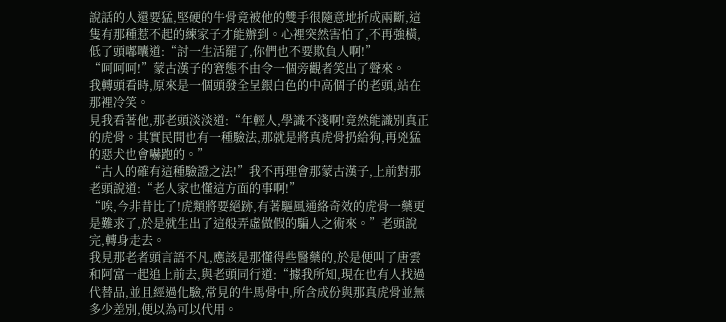說話的人還要猛,堅硬的牛骨竟被他的雙手很隨意地折成兩斷,這隻有那種惹不起的練家子才能辦到。心裡突然害怕了,不再強橫,低了頭嘟囔道:“討一生活罷了,你們也不要欺負人啊!”
“呵呵呵!”蒙古漢子的窘態不由令一個旁觀者笑出了聲來。
我轉頭看時,原來是一個頭發全呈銀白色的中高個子的老頭,站在那裡冷笑。
見我看著他,那老頭淡淡道:“年輕人,學識不淺啊!竟然能識別真正的虎骨。其實民間也有一種驗法,那就是將真虎骨扔給狗,再兇猛的惡犬也會嚇跑的。”
“古人的確有這種驗證之法!”我不再理會那蒙古漢子,上前對那老頭說道:“老人家也懂這方面的事啊!”
“唉,今非昔比了!虎類將要絕跡,有著驅風通絡奇效的虎骨一藥更是難求了,於是就生出了這般弄虛做假的騙人之術來。”老頭說完,轉身走去。
我見那老者頭言語不凡,應該是那懂得些醫藥的,於是便叫了唐雲和阿富一起追上前去,與老頭同行道:“據我所知,現在也有人找過代替品,並且經過化驗,常見的牛馬骨中,所含成份與那真虎骨並無多少差別,便以為可以代用。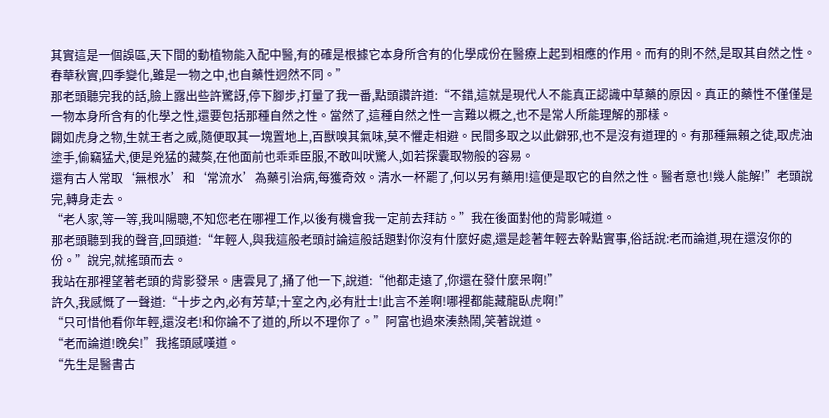其實這是一個誤區,天下間的動植物能入配中醫,有的確是根據它本身所含有的化學成份在醫療上起到相應的作用。而有的則不然,是取其自然之性。春華秋實,四季變化,雖是一物之中,也自藥性迥然不同。”
那老頭聽完我的話,臉上露出些許驚訝,停下腳步,打量了我一番,點頭讚許道:“不錯,這就是現代人不能真正認識中草藥的原因。真正的藥性不僅僅是一物本身所含有的化學之性,還要包括那種自然之性。當然了,這種自然之性一言難以概之,也不是常人所能理解的那樣。
闢如虎身之物,生就王者之威,隨便取其一塊置地上,百獸嗅其氣味,莫不懼走相避。民間多取之以此僻邪,也不是沒有道理的。有那種無賴之徒,取虎油塗手,偷竊猛犬,便是兇猛的藏獒,在他面前也乖乖臣服,不敢叫吠驚人,如若探囊取物般的容易。
還有古人常取‘無根水’和‘常流水’為藥引治病,每獲奇效。清水一杯罷了,何以另有藥用!這便是取它的自然之性。醫者意也!幾人能解!”老頭說完,轉身走去。
“老人家,等一等,我叫陽聰,不知您老在哪裡工作,以後有機會我一定前去拜訪。”我在後面對他的背影喊道。
那老頭聽到我的聲音,回頭道:“年輕人,與我這般老頭討論這般話題對你沒有什麼好處,還是趁著年輕去幹點實事,俗話說:老而論道,現在還沒你的份。”說完,就搖頭而去。
我站在那裡望著老頭的背影發呆。唐雲見了,捅了他一下,說道:“他都走遠了,你還在發什麼呆啊!”
許久,我感慨了一聲道:“十步之內,必有芳草;十室之內,必有壯士!此言不差啊!哪裡都能藏龍臥虎啊!”
“只可惜他看你年輕,還沒老!和你論不了道的,所以不理你了。”阿富也過來湊熱鬧,笑著說道。
“老而論道!晚矣!”我搖頭感嘆道。
“先生是醫書古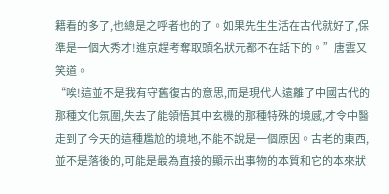籍看的多了,也總是之呼者也的了。如果先生生活在古代就好了,保準是一個大秀才!進京趕考奪取頭名狀元都不在話下的。”唐雲又笑道。
“唉!這並不是我有守舊復古的意思,而是現代人遠離了中國古代的那種文化氛圍,失去了能領悟其中玄機的那種特殊的境感,才令中醫走到了今天的這種尷尬的境地,不能不說是一個原因。古老的東西,並不是落後的,可能是最為直接的顯示出事物的本質和它的本來狀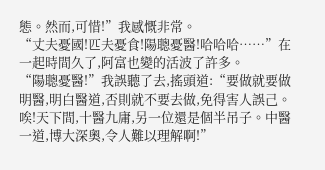態。然而,可惜!”我感慨非常。
“丈夫憂國!匹夫憂食!陽聰憂醫!哈哈哈……”在一起時間久了,阿富也變的活波了許多。
“陽聰憂醫!”我誤聽了去,搖頭道:“要做就要做明醫,明白醫道,否則就不要去做,免得害人誤己。唉!天下間,十醫九庸,另一位還是個半吊子。中醫一道,博大深奧,令人難以理解啊!”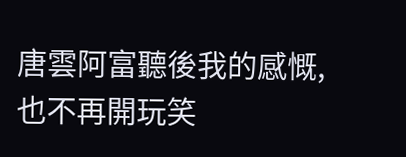唐雲阿富聽後我的感慨,也不再開玩笑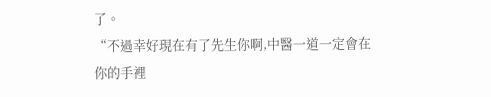了。
“不過幸好現在有了先生你啊,中醫一道一定會在你的手裡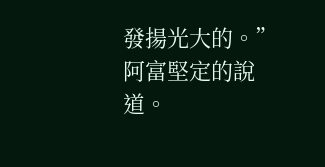發揚光大的。”阿富堅定的說道。